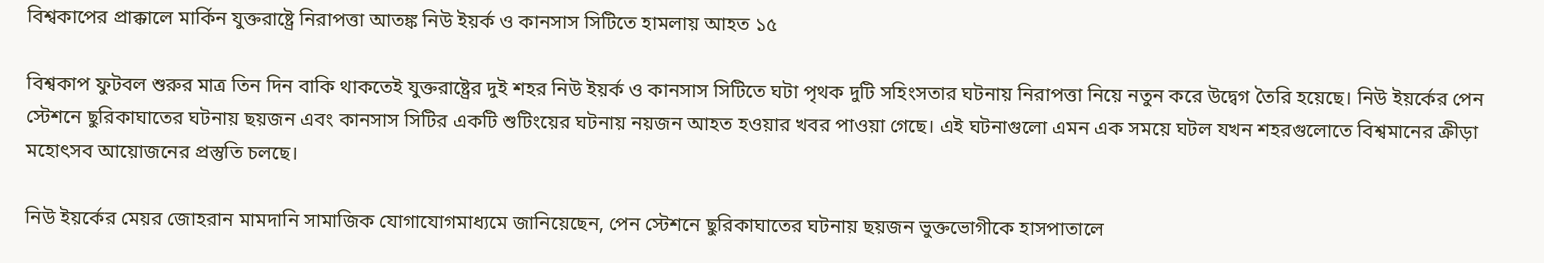বিশ্বকাপের প্রাক্কালে মার্কিন যুক্তরাষ্ট্রে নিরাপত্তা আতঙ্ক নিউ ইয়র্ক ও কানসাস সিটিতে হামলায় আহত ১৫

বিশ্বকাপ ফুটবল শুরুর মাত্র তিন দিন বাকি থাকতেই যুক্তরাষ্ট্রের দুই শহর নিউ ইয়র্ক ও কানসাস সিটিতে ঘটা পৃথক দুটি সহিংসতার ঘটনায় নিরাপত্তা নিয়ে নতুন করে উদ্বেগ তৈরি হয়েছে। নিউ ইয়র্কের পেন স্টেশনে ছুরিকাঘাতের ঘটনায় ছয়জন এবং কানসাস সিটির একটি শুটিংয়ের ঘটনায় নয়জন আহত হওয়ার খবর পাওয়া গেছে। এই ঘটনাগুলো এমন এক সময়ে ঘটল যখন শহরগুলোতে বিশ্বমানের ক্রীড়া মহোৎসব আয়োজনের প্রস্তুতি চলছে।

নিউ ইয়র্কের মেয়র জোহরান মামদানি সামাজিক যোগাযোগমাধ্যমে জানিয়েছেন, পেন স্টেশনে ছুরিকাঘাতের ঘটনায় ছয়জন ভুক্তভোগীকে হাসপাতালে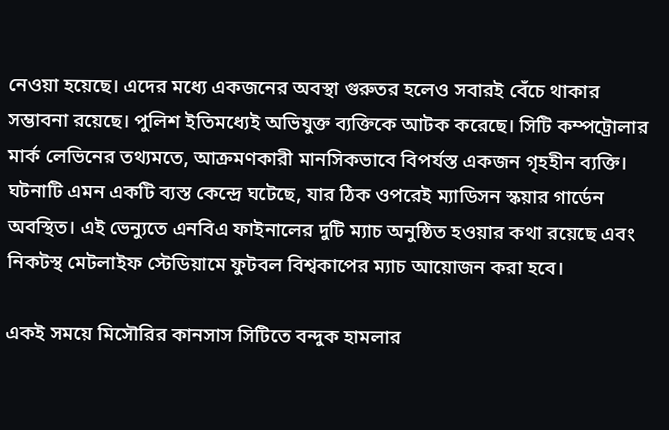নেওয়া হয়েছে। এদের মধ্যে একজনের অবস্থা গুরুতর হলেও সবারই বেঁচে থাকার সম্ভাবনা রয়েছে। পুলিশ ইতিমধ্যেই অভিযুক্ত ব্যক্তিকে আটক করেছে। সিটি কম্পট্রোলার মার্ক লেভিনের তথ্যমতে, আক্রমণকারী মানসিকভাবে বিপর্যস্ত একজন গৃহহীন ব্যক্তি। ঘটনাটি এমন একটি ব্যস্ত কেন্দ্রে ঘটেছে, যার ঠিক ওপরেই ম্যাডিসন স্কয়ার গার্ডেন অবস্থিত। এই ভেন্যুতে এনবিএ ফাইনালের দুটি ম্যাচ অনুষ্ঠিত হওয়ার কথা রয়েছে এবং নিকটস্থ মেটলাইফ স্টেডিয়ামে ফুটবল বিশ্বকাপের ম্যাচ আয়োজন করা হবে।

একই সময়ে মিসৌরির কানসাস সিটিতে বন্দুক হামলার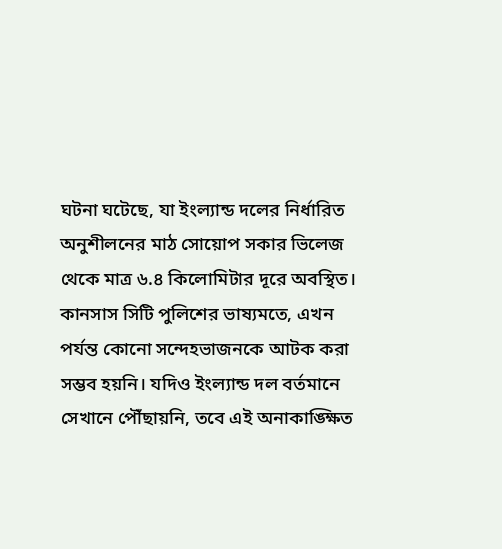ঘটনা ঘটেছে, যা ইংল্যান্ড দলের নির্ধারিত অনুশীলনের মাঠ সোয়োপ সকার ভিলেজ থেকে মাত্র ৬.৪ কিলোমিটার দূরে অবস্থিত। কানসাস সিটি পুলিশের ভাষ্যমতে, এখন পর্যন্ত কোনো সন্দেহভাজনকে আটক করা সম্ভব হয়নি। যদিও ইংল্যান্ড দল বর্তমানে সেখানে পৌঁছায়নি, তবে এই অনাকাঙ্ক্ষিত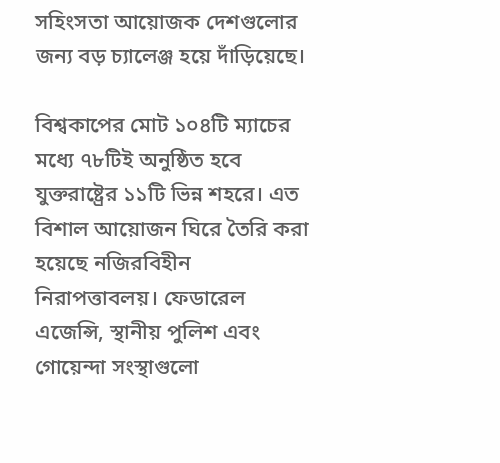সহিংসতা আয়োজক দেশগুলোর জন্য বড় চ্যালেঞ্জ হয়ে দাঁড়িয়েছে।

বিশ্বকাপের মোট ১০৪টি ম্যাচের মধ্যে ৭৮টিই অনুষ্ঠিত হবে যুক্তরাষ্ট্রের ১১টি ভিন্ন শহরে। এত বিশাল আয়োজন ঘিরে তৈরি করা হয়েছে নজিরবিহীন নিরাপত্তাবলয়। ফেডারেল এজেন্সি, স্থানীয় পুলিশ এবং গোয়েন্দা সংস্থাগুলো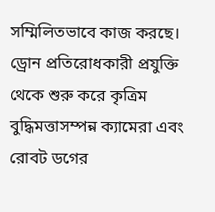সম্মিলিতভাবে কাজ করছে। ড্রোন প্রতিরোধকারী প্রযুক্তি থেকে শুরু করে কৃত্রিম বুদ্ধিমত্তাসম্পন্ন ক্যামেরা এবং রোবট ডগের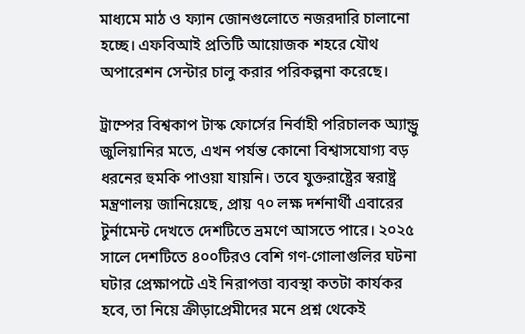মাধ্যমে মাঠ ও ফ্যান জোনগুলোতে নজরদারি চালানো হচ্ছে। এফবিআই প্রতিটি আয়োজক শহরে যৌথ অপারেশন সেন্টার চালু করার পরিকল্পনা করেছে।

ট্রাম্পের বিশ্বকাপ টাস্ক ফোর্সের নির্বাহী পরিচালক অ্যান্ড্রু জুলিয়ানির মতে, এখন পর্যন্ত কোনো বিশ্বাসযোগ্য বড় ধরনের হুমকি পাওয়া যায়নি। তবে যুক্তরাষ্ট্রের স্বরাষ্ট্র মন্ত্রণালয় জানিয়েছে, প্রায় ৭০ লক্ষ দর্শনার্থী এবারের টুর্নামেন্ট দেখতে দেশটিতে ভ্রমণে আসতে পারে। ২০২৫ সালে দেশটিতে ৪০০টিরও বেশি গণ-গোলাগুলির ঘটনা ঘটার প্রেক্ষাপটে এই নিরাপত্তা ব্যবস্থা কতটা কার্যকর হবে, তা নিয়ে ক্রীড়াপ্রেমীদের মনে প্রশ্ন থেকেই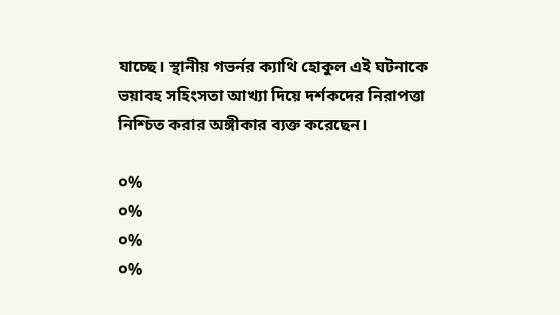যাচ্ছে। স্থানীয় গভর্নর ক্যাথি হোকুল এই ঘটনাকে ভয়াবহ সহিংসতা আখ্যা দিয়ে দর্শকদের নিরাপত্তা নিশ্চিত করার অঙ্গীকার ব্যক্ত করেছেন।

০%
০%
০%
০%